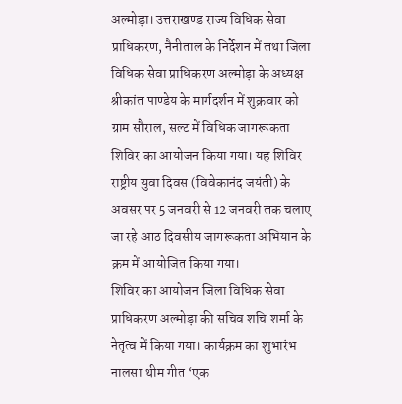अल्मोड़ा। उत्तराखण्ड राज्य विधिक सेवा प्राधिकरण, नैनीताल के निर्देशन में तथा जिला विधिक सेवा प्राधिकरण अल्मोड़ा के अध्यक्ष श्रीकांत पाण्डेय के मार्गदर्शन में शुक्रवार को ग्राम सौराल, सल्ट में विधिक जागरूकता शिविर का आयोजन किया गया। यह शिविर राष्ट्रीय युवा दिवस (विवेकानंद जयंती) के अवसर पर 5 जनवरी से 12 जनवरी तक चलाए जा रहे आठ दिवसीय जागरूकता अभियान के क्रम में आयोजित किया गया।
शिविर का आयोजन जिला विधिक सेवा प्राधिकरण अल्मोड़ा की सचिव शचि शर्मा के नेतृत्व में किया गया। कार्यक्रम का शुभारंभ नालसा थीम गीत ‘एक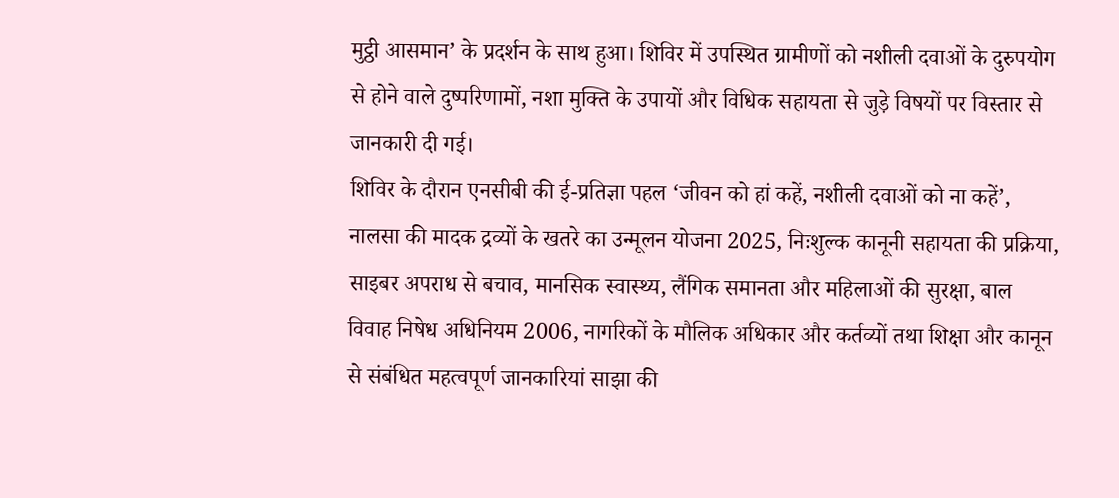मुट्ठी आसमान’ के प्रदर्शन के साथ हुआ। शिविर में उपस्थित ग्रामीणों को नशीली दवाओं के दुरुपयोग से होने वाले दुष्परिणामों, नशा मुक्ति के उपायों और विधिक सहायता से जुड़े विषयों पर विस्तार से जानकारी दी गई।
शिविर के दौरान एनसीबी की ई-प्रतिज्ञा पहल ‘जीवन को हां कहें, नशीली दवाओं को ना कहें’, नालसा की मादक द्रव्यों के खतरे का उन्मूलन योजना 2025, निःशुल्क कानूनी सहायता की प्रक्रिया, साइबर अपराध से बचाव, मानसिक स्वास्थ्य, लैंगिक समानता और महिलाओं की सुरक्षा, बाल विवाह निषेध अधिनियम 2006, नागरिकों के मौलिक अधिकार और कर्तव्यों तथा शिक्षा और कानून से संबंधित महत्वपूर्ण जानकारियां साझा की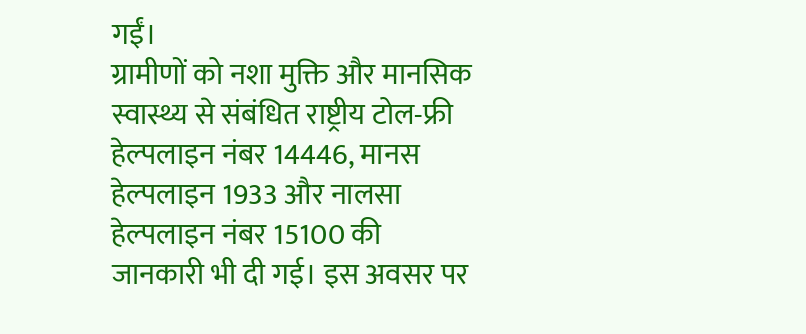गईं।
ग्रामीणों को नशा मुक्ति और मानसिक स्वास्थ्य से संबंधित राष्ट्रीय टोल-फ्री हेल्पलाइन नंबर 14446, मानस हेल्पलाइन 1933 और नालसा हेल्पलाइन नंबर 15100 की जानकारी भी दी गई। इस अवसर पर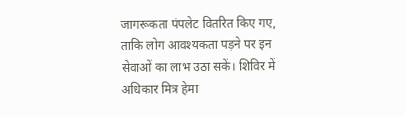जागरूकता पंपलेट वितरित किए गए, ताकि लोग आवश्यकता पड़ने पर इन सेवाओं का लाभ उठा सकें। शिविर में अधिकार मित्र हेमा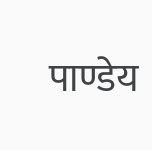पाण्डेय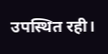उपस्थित रही।